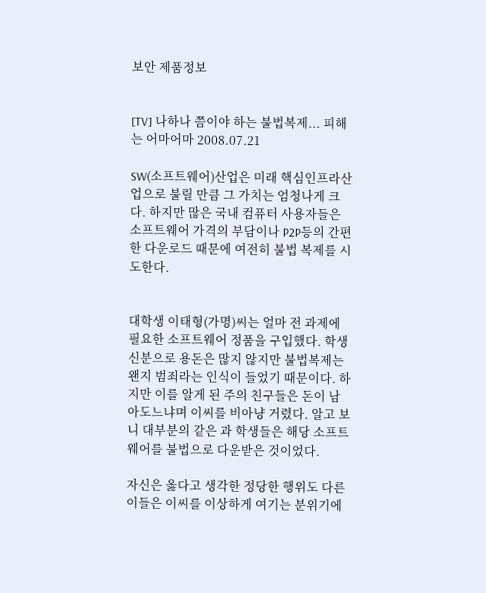보안 제품정보


[TV] 나하나 쯤이야 하는 불법복제... 피해는 어마어마 2008.07.21

SW(소프트웨어)산업은 미래 핵심인프라산업으로 불릴 만큼 그 가치는 엄청나게 크다. 하지만 많은 국내 컴퓨터 사용자들은 소프트웨어 가격의 부담이나 P2P등의 간편한 다운로드 때문에 여전히 불법 복제를 시도한다.


대학생 이태형(가명)씨는 얼마 전 과제에 필요한 소프트웨어 정품을 구입했다. 학생신분으로 용돈은 많지 않지만 불법복제는 왠지 범죄라는 인식이 들었기 때문이다. 하지만 이를 알게 된 주의 친구들은 돈이 남아도느냐며 이씨를 비아냥 거렸다. 알고 보니 대부분의 같은 과 학생들은 해당 소프트웨어를 불법으로 다운받은 것이었다.

자신은 옳다고 생각한 정당한 행위도 다른 이들은 이씨를 이상하게 여기는 분위기에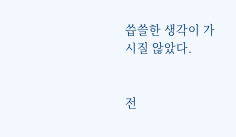씁쓸한 생각이 가시질 않았다.


전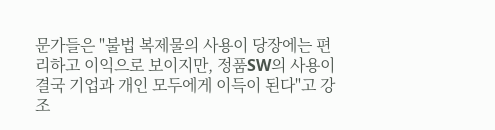문가들은 "불법 복제물의 사용이 당장에는 편리하고 이익으로 보이지만, 정품SW의 사용이 결국 기업과 개인 모두에게 이득이 된다"고 강조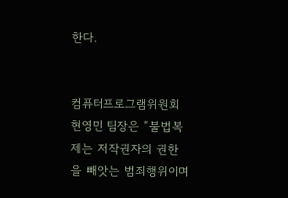한다.


컴퓨터프로그램위원회 현영민 팀장은 “불법복제는 저작권자의 권한을 빼앗는 범죄행위이며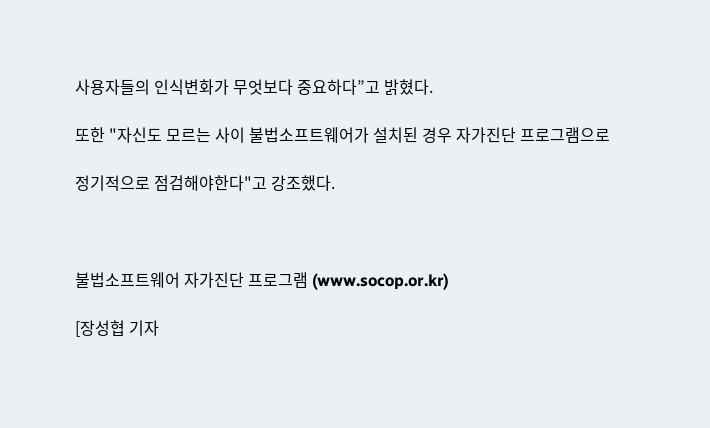사용자들의 인식변화가 무엇보다 중요하다”고 밝혔다.

또한 "자신도 모르는 사이 불법소프트웨어가 설치된 경우 자가진단 프로그램으로

정기적으로 점검해야한다"고 강조했다.



불법소프트웨어 자가진단 프로그램 (www.socop.or.kr)

[장성협 기자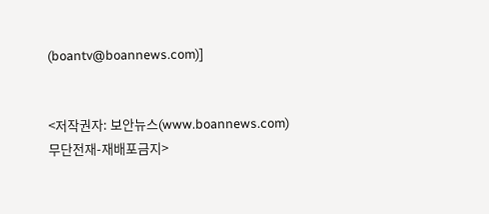(boantv@boannews.com)]


<저작권자: 보안뉴스(www.boannews.com) 무단전재-재배포금지>